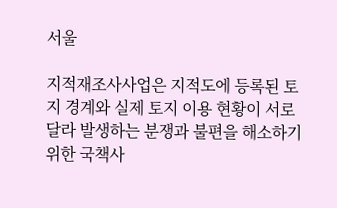서울

지적재조사사업은 지적도에 등록된 토지 경계와 실제 토지 이용 현황이 서로 달라 발생하는 분쟁과 불편을 해소하기 위한 국책사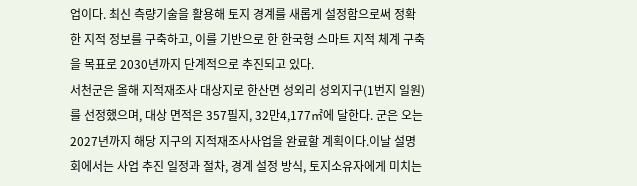업이다. 최신 측량기술을 활용해 토지 경계를 새롭게 설정함으로써 정확한 지적 정보를 구축하고, 이를 기반으로 한 한국형 스마트 지적 체계 구축을 목표로 2030년까지 단계적으로 추진되고 있다.
서천군은 올해 지적재조사 대상지로 한산면 성외리 성외지구(1번지 일원)를 선정했으며, 대상 면적은 357필지, 32만4,177㎡에 달한다. 군은 오는 2027년까지 해당 지구의 지적재조사사업을 완료할 계획이다.이날 설명회에서는 사업 추진 일정과 절차, 경계 설정 방식, 토지소유자에게 미치는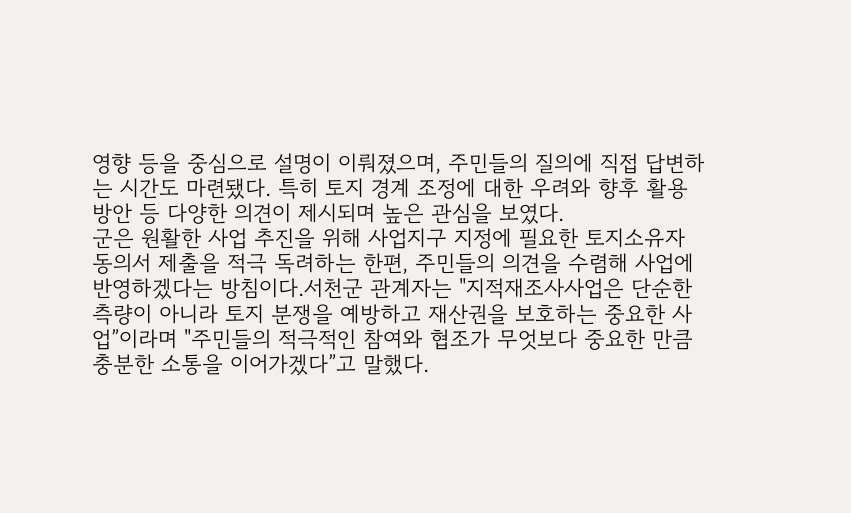영향 등을 중심으로 설명이 이뤄졌으며, 주민들의 질의에 직접 답변하는 시간도 마련됐다. 특히 토지 경계 조정에 대한 우려와 향후 활용 방안 등 다양한 의견이 제시되며 높은 관심을 보였다.
군은 원활한 사업 추진을 위해 사업지구 지정에 필요한 토지소유자 동의서 제출을 적극 독려하는 한편, 주민들의 의견을 수렴해 사업에 반영하겠다는 방침이다.서천군 관계자는 "지적재조사사업은 단순한 측량이 아니라 토지 분쟁을 예방하고 재산권을 보호하는 중요한 사업”이라며 "주민들의 적극적인 참여와 협조가 무엇보다 중요한 만큼 충분한 소통을 이어가겠다”고 말했다.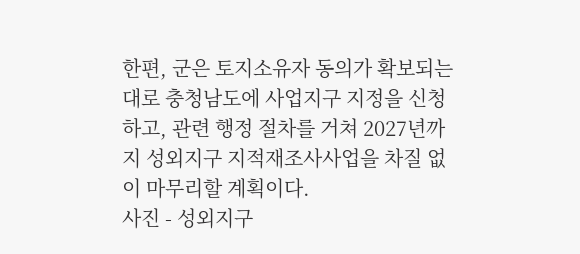한편, 군은 토지소유자 동의가 확보되는 대로 충청남도에 사업지구 지정을 신청하고, 관련 행정 절차를 거쳐 2027년까지 성외지구 지적재조사사업을 차질 없이 마무리할 계획이다.
사진 - 성외지구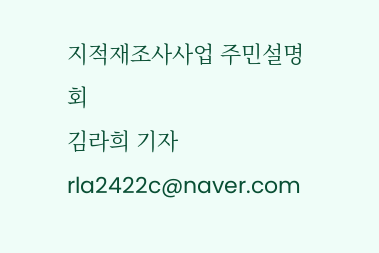지적재조사사업 주민설명회
김라희 기자 rla2422c@naver.com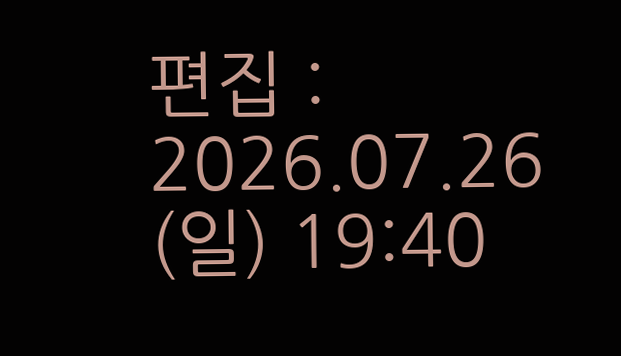편집 : 2026.07.26 (일) 19:40